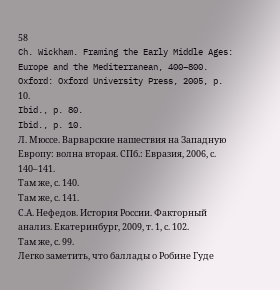58
Ch. Wickham. Framing the Early Middle Ages: Europe and the Mediterranean, 400–800. Oxford: Oxford University Press, 2005, p. 10.
Ibid., p. 80.
Ibid., p. 10.
Л. Мюссе. Варварские нашествия на Западную Европу: волна вторая. СПб.: Евразия, 2006, с. 140–141.
Там же, с. 140.
Там же, с. 141.
С.А. Нефедов. История России. Факторный анализ. Екатеринбург, 2009, т. 1, с. 102.
Там же, с. 99.
Легко заметить, что баллады о Робине Гуде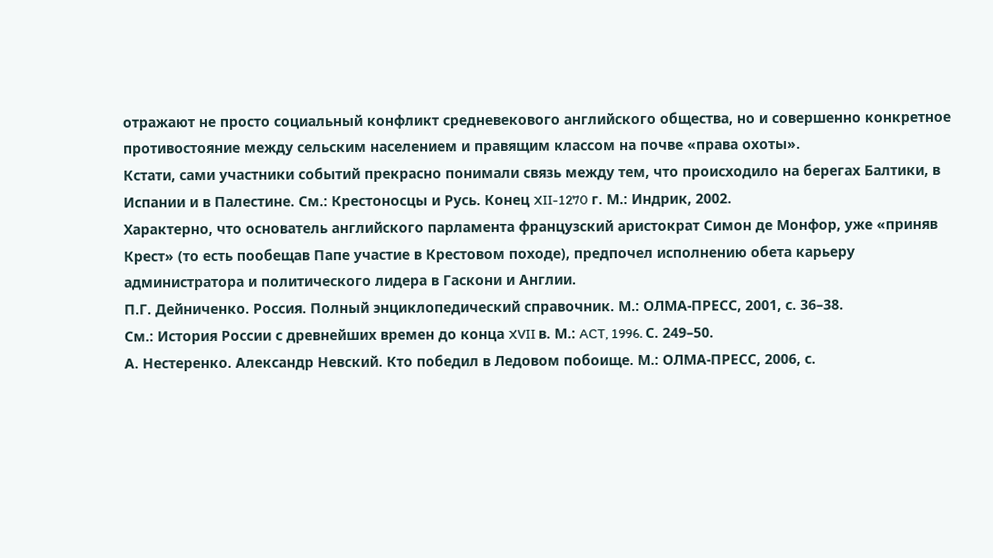отражают не просто социальный конфликт средневекового английского общества, но и совершенно конкретное противостояние между сельским населением и правящим классом на почве «права охоты».
Кстати, сами участники событий прекрасно понимали связь между тем, что происходило на берегах Балтики, в Испании и в Палестине. См.: Крестоносцы и Русь. Конец XII-1270 г. М.: Индрик, 2002.
Характерно, что основатель английского парламента французский аристократ Симон де Монфор, уже «приняв Крест» (то есть пообещав Папе участие в Крестовом походе), предпочел исполнению обета карьеру администратора и политического лидера в Гаскони и Англии.
П.Г. Дейниченко. Россия. Полный энциклопедический справочник. М.: ОЛМА-ПРЕСС, 2001, с. 36–38.
См.: История России с древнейших времен до конца XVII в. М.: ACT, 1996. С. 249–50.
А. Нестеренко. Александр Невский. Кто победил в Ледовом побоище. М.: ОЛМА-ПРЕСС, 2006, с.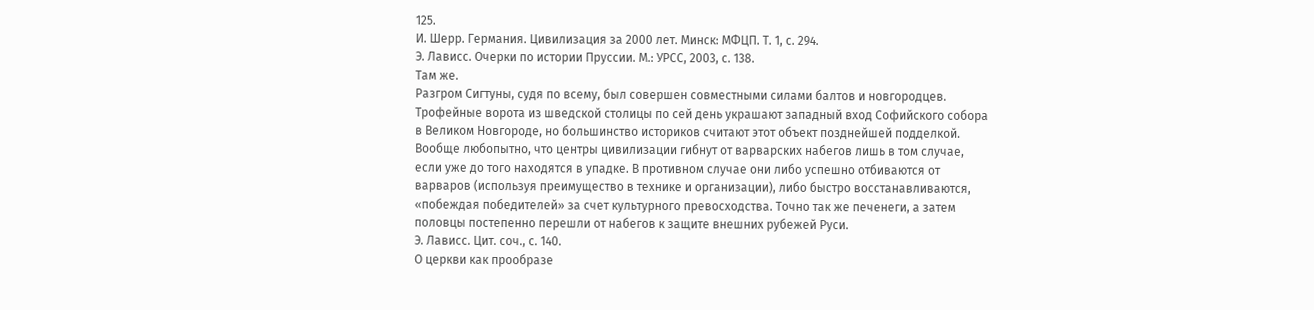125.
И. Шерр. Германия. Цивилизация за 2000 лет. Минск: МФЦП. Т. 1, с. 294.
Э. Лависс. Очерки по истории Пруссии. М.: УРСС, 2003, с. 138.
Там же.
Разгром Сигтуны, судя по всему, был совершен совместными силами балтов и новгородцев. Трофейные ворота из шведской столицы по сей день украшают западный вход Софийского собора в Великом Новгороде, но большинство историков считают этот объект позднейшей подделкой. Вообще любопытно, что центры цивилизации гибнут от варварских набегов лишь в том случае, если уже до того находятся в упадке. В противном случае они либо успешно отбиваются от варваров (используя преимущество в технике и организации), либо быстро восстанавливаются, «побеждая победителей» за счет культурного превосходства. Точно так же печенеги, а затем половцы постепенно перешли от набегов к защите внешних рубежей Руси.
Э. Лависс. Цит. соч., с. 140.
О церкви как прообразе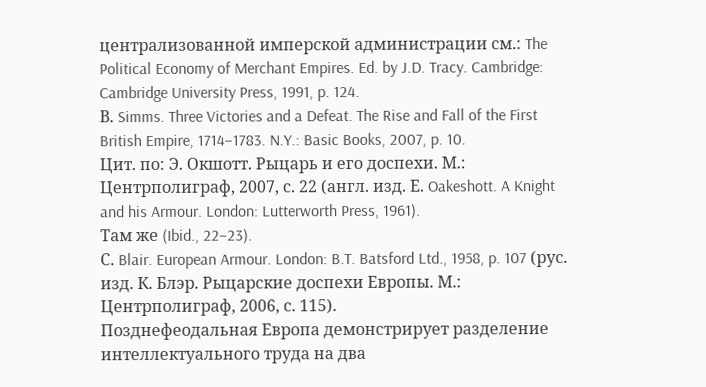централизованной имперской администрации см.: The Political Economy of Merchant Empires. Ed. by J.D. Tracy. Cambridge: Cambridge University Press, 1991, p. 124.
В. Simms. Three Victories and a Defeat. The Rise and Fall of the First British Empire, 1714–1783. N.Y.: Basic Books, 2007, p. 10.
Цит. по: Э. Окшотт. Рыцарь и его доспехи. М.: Центрполиграф, 2007, с. 22 (англ. изд. Е. Oakeshott. A Knight and his Armour. London: Lutterworth Press, 1961).
Там же (Ibid., 22–23).
С. Blair. European Armour. London: B.T. Batsford Ltd., 1958, p. 107 (рус. изд. К. Блэр. Рыцарские доспехи Европы. М.: Центрполиграф, 2006, с. 115).
Позднефеодальная Европа демонстрирует разделение интеллектуального труда на два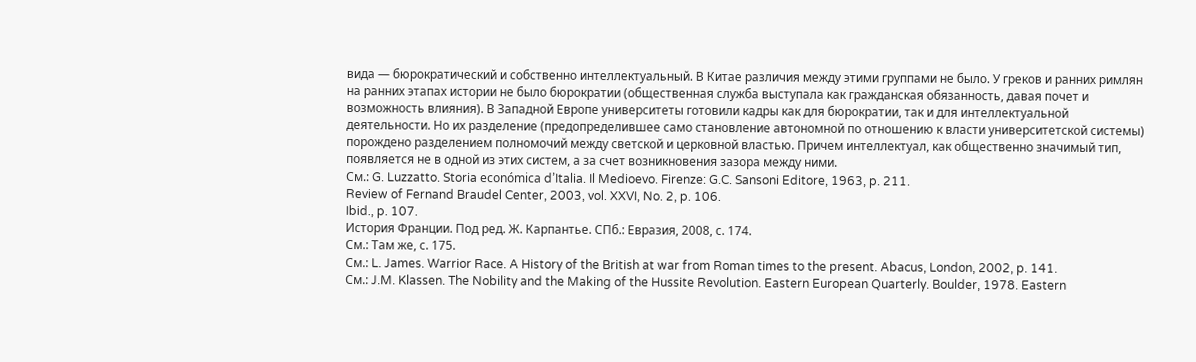вида — бюрократический и собственно интеллектуальный. В Китае различия между этими группами не было. У греков и ранних римлян на ранних этапах истории не было бюрократии (общественная служба выступала как гражданская обязанность, давая почет и возможность влияния). В Западной Европе университеты готовили кадры как для бюрократии, так и для интеллектуальной деятельности. Но их разделение (предопределившее само становление автономной по отношению к власти университетской системы) порождено разделением полномочий между светской и церковной властью. Причем интеллектуал, как общественно значимый тип, появляется не в одной из этих систем, а за счет возникновения зазора между ними.
См.: G. Luzzatto. Storia económica d’Italia. Il Medioevo. Firenze: G.C. Sansoni Editore, 1963, p. 211.
Review of Fernand Braudel Center, 2003, vol. XXVI, No. 2, p. 106.
Ibid., p. 107.
История Франции. Под ред. Ж. Карпантье. СПб.: Евразия, 2008, с. 174.
См.: Там же, с. 175.
См.: L. James. Warrior Race. A History of the British at war from Roman times to the present. Abacus, London, 2002, p. 141.
См.: J.M. Klassen. The Nobility and the Making of the Hussite Revolution. Eastern European Quarterly. Boulder, 1978. Eastern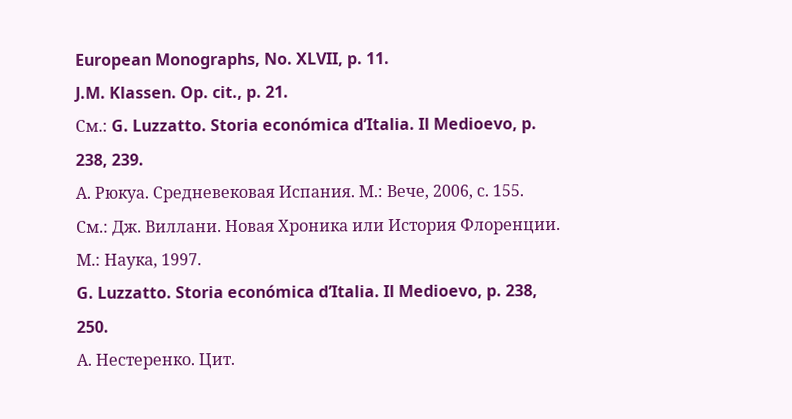European Monographs, No. XLVII, p. 11.
J.M. Klassen. Op. cit., p. 21.
См.: G. Luzzatto. Storia económica d’Italia. Il Medioevo, p. 238, 239.
А. Рюкуа. Средневековая Испания. М.: Вече, 2006, с. 155.
См.: Дж. Виллани. Новая Хроника или История Флоренции. М.: Наука, 1997.
G. Luzzatto. Storia económica d’Italia. Il Medioevo, p. 238, 250.
А. Нестеренко. Цит.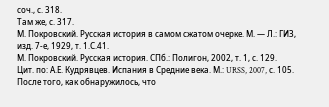соч., с. 318.
Там же, с. 317.
М. Покровский. Русская история в самом сжатом очерке. М. — Л.: ГИЗ, изд. 7-е, 1929, т. 1.С.41.
М. Покровский. Русская история. СПб.: Полигон, 2002, т. 1, с. 129.
Цит. по: А.Е. Кудрявцев. Испания в Средние века. М.: URSS, 2007, с. 105.
После того, как обнаружилось, что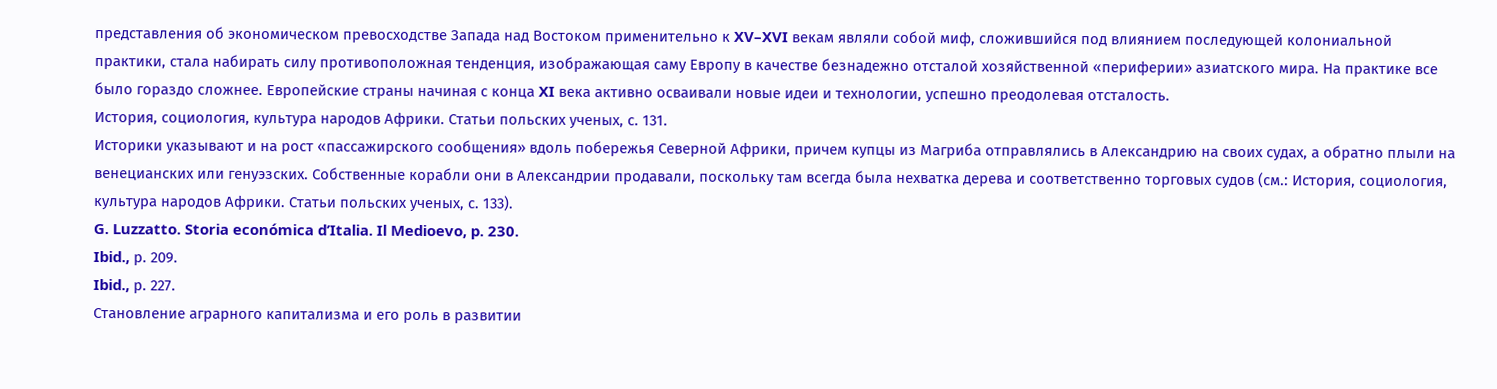представления об экономическом превосходстве Запада над Востоком применительно к XV–XVI векам являли собой миф, сложившийся под влиянием последующей колониальной практики, стала набирать силу противоположная тенденция, изображающая саму Европу в качестве безнадежно отсталой хозяйственной «периферии» азиатского мира. На практике все было гораздо сложнее. Европейские страны начиная с конца XI века активно осваивали новые идеи и технологии, успешно преодолевая отсталость.
История, социология, культура народов Африки. Статьи польских ученых, с. 131.
Историки указывают и на рост «пассажирского сообщения» вдоль побережья Северной Африки, причем купцы из Магриба отправлялись в Александрию на своих судах, а обратно плыли на венецианских или генуэзских. Собственные корабли они в Александрии продавали, поскольку там всегда была нехватка дерева и соответственно торговых судов (см.: История, социология, культура народов Африки. Статьи польских ученых, с. 133).
G. Luzzatto. Storia económica d’Italia. Il Medioevo, p. 230.
Ibid., р. 209.
Ibid., р. 227.
Становление аграрного капитализма и его роль в развитии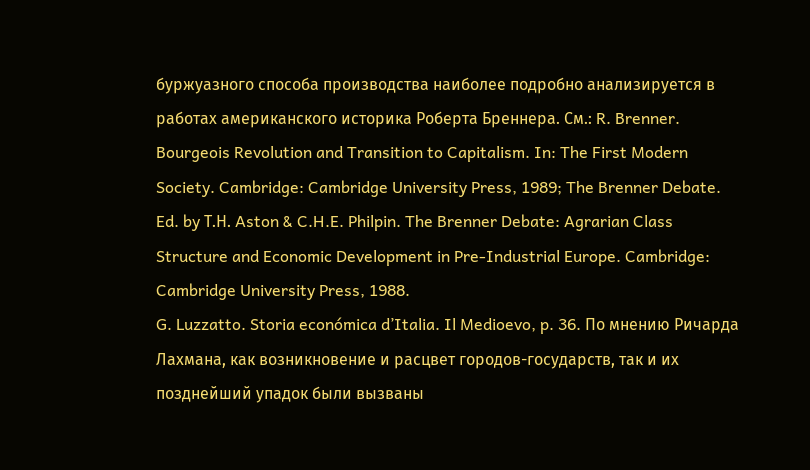буржуазного способа производства наиболее подробно анализируется в работах американского историка Роберта Бреннера. См.: R. Brenner. Bourgeois Revolution and Transition to Capitalism. In: The First Modern Society. Cambridge: Cambridge University Press, 1989; The Brenner Debate. Ed. by Т.Н. Aston & C.H.E. Philpin. The Brenner Debate: Agrarian Class Structure and Economic Development in Pre-Industrial Europe. Cambridge: Cambridge University Press, 1988.
G. Luzzatto. Storia económica d’Italia. Il Medioevo, p. 36. По мнению Ричарда Лахмана, как возникновение и расцвет городов-государств, так и их позднейший упадок были вызваны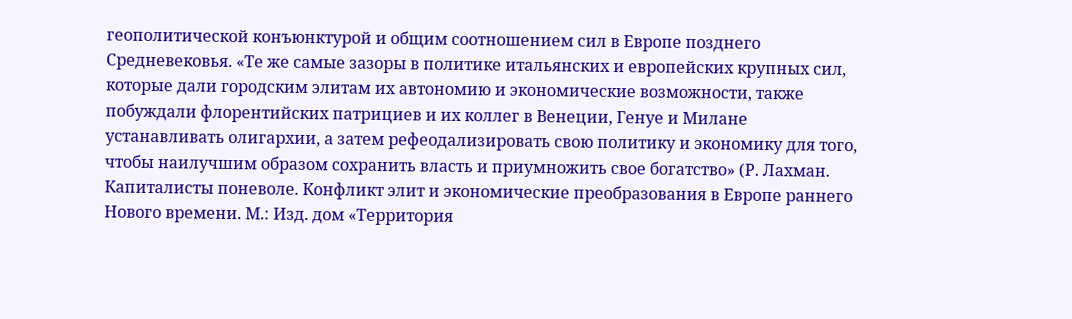геополитической конъюнктурой и общим соотношением сил в Европе позднего Средневековья. «Те же самые зазоры в политике итальянских и европейских крупных сил, которые дали городским элитам их автономию и экономические возможности, также побуждали флорентийских патрициев и их коллег в Венеции, Генуе и Милане устанавливать олигархии, а затем рефеодализировать свою политику и экономику для того, чтобы наилучшим образом сохранить власть и приумножить свое богатство» (Р. Лахман. Капиталисты поневоле. Конфликт элит и экономические преобразования в Европе раннего Нового времени. М.: Изд. дом «Территория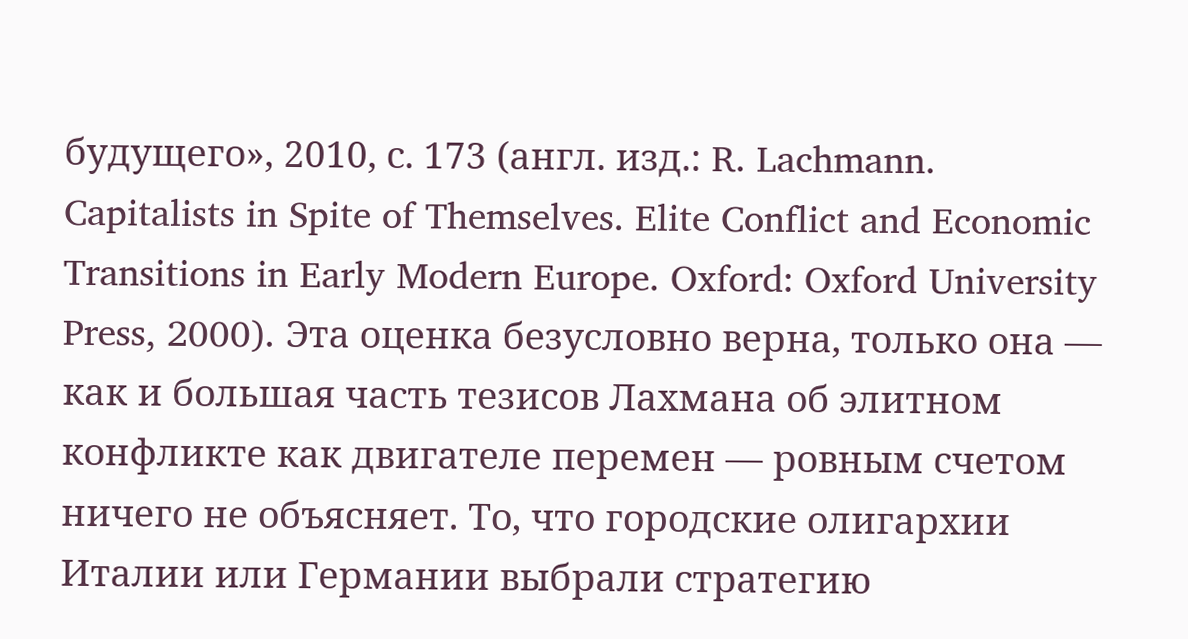будущего», 2010, с. 173 (англ. изд.: R. Lachmann. Capitalists in Spite of Themselves. Elite Conflict and Economic Transitions in Early Modern Europe. Oxford: Oxford University Press, 2000). Эта оценка безусловно верна, только она — как и большая часть тезисов Лахмана об элитном конфликте как двигателе перемен — ровным счетом ничего не объясняет. То, что городские олигархии Италии или Германии выбрали стратегию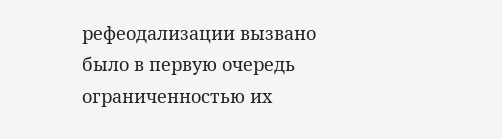рефеодализации вызвано было в первую очередь ограниченностью их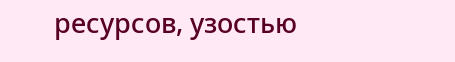ресурсов, узостью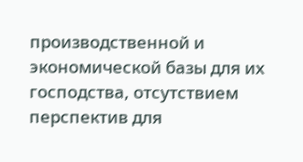производственной и экономической базы для их господства, отсутствием перспектив для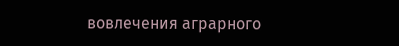вовлечения аграрного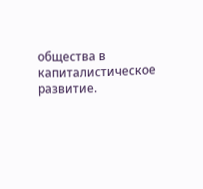общества в капиталистическое развитие.